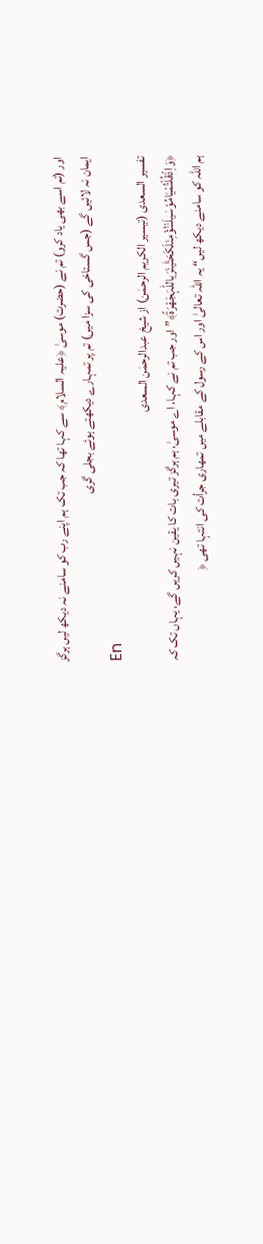اور (تم اسے بھی یاد کرو) تم نے (حضرت) موسیٰ ﴿علیہ السلام﴾ سے کہا تھا کہ جب تک ہم اپنے رب کو سامنے نہ دیکھ لیں ہرگز ایمان نہ لائیں گے (جس گستاخی کی سزا میں) تم پر تمہارے دیکھتے ہوئے بجلی گری
En
تفسیر السعدی (تیسیر الکریم الرحمٰن) از شیخ عبدالرحمٰن السعدی
﴿وَاِذْقُلْتُمْیَامُوْسٰیلَنْنُؤْمِنَلَکَحَتّٰینَرَیاللّٰہَجَھْرَۃً﴾”اور جب تم نے کہا، اے موسیٰ، ہم ہرگز تیری بات کا یقین نہیں کریں گے، یہاں تک کہ ہم اللہ کو سامنے دیکھ لیں“ یہ اللہ تعالیٰ اور اس کے رسول کے مقابلے میں تمھاری جرأت کی انتہا تھی ﴿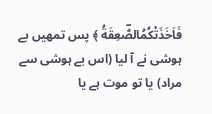فَاَخَذَتْكُمُالصّٰؔعِقَةُ ﴾ پس تمھیں بے ہوشی نے آ لیا (اس بے ہوشی سے مراد) یا تو موت ہے یا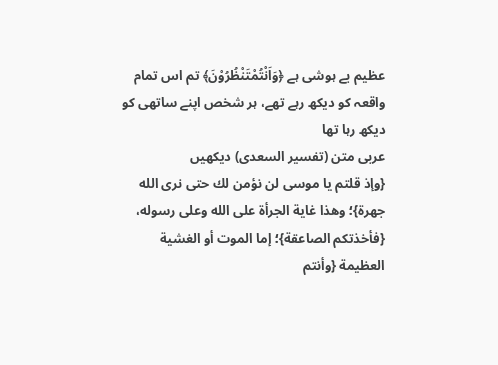عظیم بے ہوشی ہے ﴿وَاَنْتُمْتَنْظُرُوْنَ﴾ تم اس تمام واقعہ کو دیکھ رہے تھے، ہر شخص اپنے ساتھی کو دیکھ رہا تھا
عربی متن (تفسیر السعدی) دیکھیں
{وإذ قلتم يا موسى لن نؤمن لك حتى نرى الله جهرة}؛ وهذا غاية الجرأة على الله وعلى رسوله، {فأخذتكم الصاعقة}؛ إما الموت أو الغشية العظيمة {وأنتم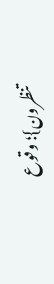تنظرون}؛ وقوع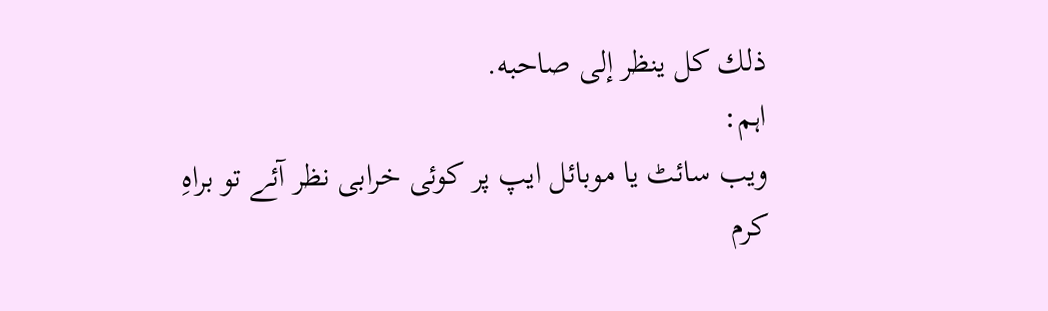ذلك كل ينظر إلى صاحبه.
اہم:
ویب سائٹ یا موبائل ایپ پر کوئی خرابی نظر آئے تو براہِ کرم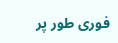فوری طور پر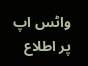واٹس اپ
پر اطلاع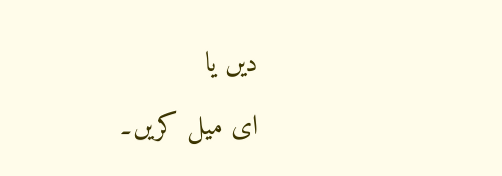دیں یا
ای میل کریں۔